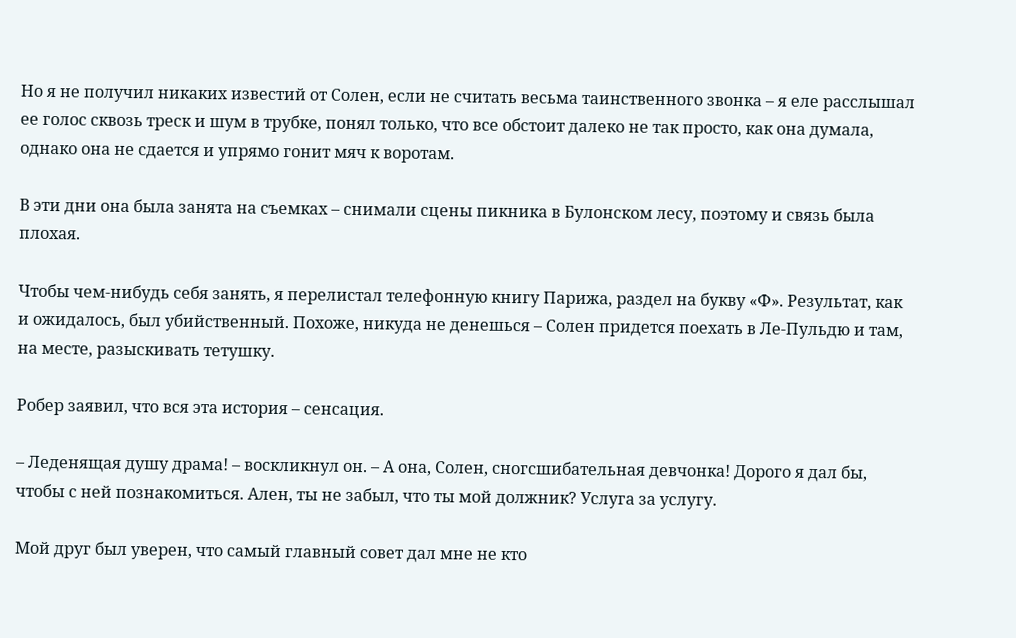Но я не получил никаких известий от Солен, если не считать весьма таинственного звонка – я еле расслышал ее голос сквозь треск и шум в трубке, понял только, что все обстоит далеко не так просто, как она думала, однако она не сдается и упрямо гонит мяч к воротам.

В эти дни она была занята на съемках – снимали сцены пикника в Булонском лесу, поэтому и связь была плохая.

Чтобы чем-нибудь себя занять, я перелистал телефонную книгу Парижа, раздел на букву «Ф». Результат, как и ожидалось, был убийственный. Похоже, никуда не денешься – Солен придется поехать в Ле-Пульдю и там, на месте, разыскивать тетушку.

Робер заявил, что вся эта история – сенсация.

– Леденящая душу драма! – воскликнул он. – А она, Солен, сногсшибательная девчонка! Дорого я дал бы, чтобы с ней познакомиться. Ален, ты не забыл, что ты мой должник? Услуга за услугу.

Мой друг был уверен, что самый главный совет дал мне не кто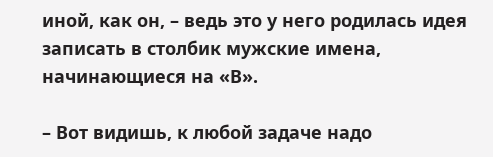иной, как он, – ведь это у него родилась идея записать в столбик мужские имена, начинающиеся на «В».

– Вот видишь, к любой задаче надо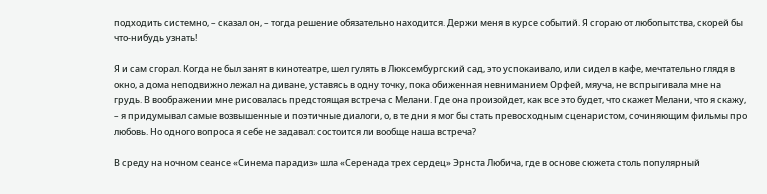подходить системно, – сказал он, – тогда решение обязательно находится. Держи меня в курсе событий. Я сгораю от любопытства, скорей бы что-нибудь узнать!

Я и сам сгорал. Когда не был занят в кинотеатре, шел гулять в Люксембургский сад, это успокаивало, или сидел в кафе, мечтательно глядя в окно, а дома неподвижно лежал на диване, уставясь в одну точку, пока обиженная невниманием Орфей, мяуча, не вспрыгивала мне на грудь. В воображении мне рисовалась предстоящая встреча с Мелани. Где она произойдет, как все это будет, что скажет Мелани, что я скажу, – я придумывал самые возвышенные и поэтичные диалоги, о, в те дни я мог бы стать превосходным сценаристом, сочиняющим фильмы про любовь. Но одного вопроса я себе не задавал: состоится ли вообще наша встреча?

В среду на ночном сеансе «Синема парадиз» шла «Серенада трех сердец» Эрнста Любича, где в основе сюжета столь популярный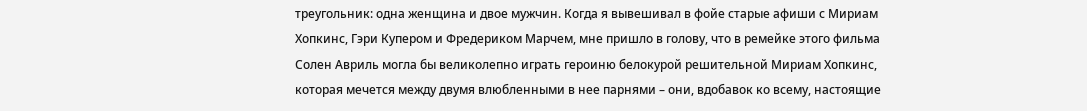треугольник: одна женщина и двое мужчин. Когда я вывешивал в фойе старые афиши с Мириам Хопкинс, Гэри Купером и Фредериком Марчем, мне пришло в голову, что в ремейке этого фильма Солен Авриль могла бы великолепно играть героиню белокурой решительной Мириам Хопкинс, которая мечется между двумя влюбленными в нее парнями – они, вдобавок ко всему, настоящие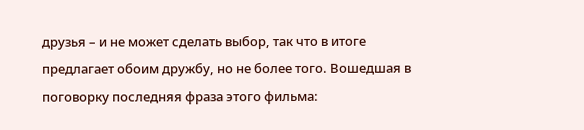друзья – и не может сделать выбор, так что в итоге предлагает обоим дружбу, но не более того. Вошедшая в поговорку последняя фраза этого фильма: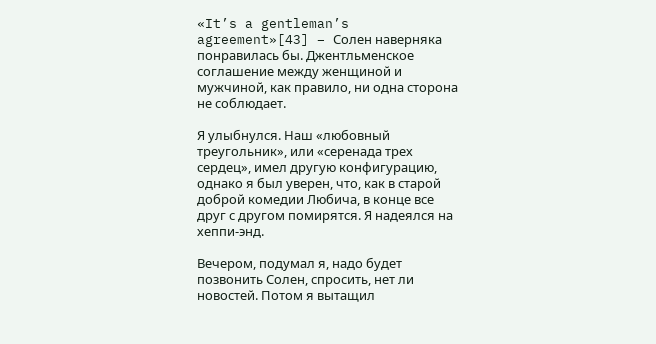«It’s a gentleman’s agreement»[43] – Солен наверняка понравилась бы. Джентльменское соглашение между женщиной и мужчиной, как правило, ни одна сторона не соблюдает.

Я улыбнулся. Наш «любовный треугольник», или «серенада трех сердец», имел другую конфигурацию, однако я был уверен, что, как в старой доброй комедии Любича, в конце все друг с другом помирятся. Я надеялся на хеппи-энд.

Вечером, подумал я, надо будет позвонить Солен, спросить, нет ли новостей. Потом я вытащил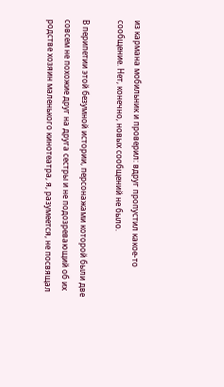из кармана мобильник и проверил: вдруг пропустил какое-то сообщение. Нет, конечно, новых сообщений не было.

В перипетии этой безумной истории, персонажами которой были две совсем не похожие друг на друга сестры и не подозревающий об их родстве хозяин маленького кинотеатра, я, разумеется, не посвящал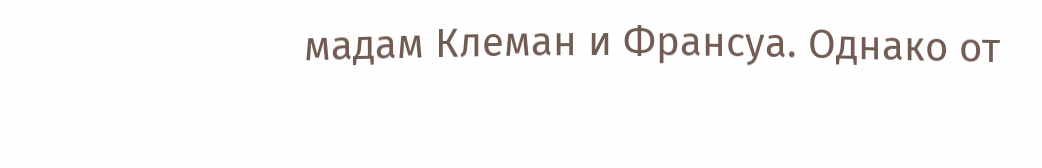мадам Клеман и Франсуа. Однако от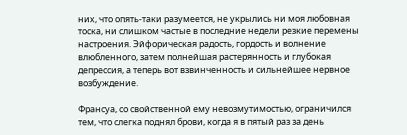них, что опять-таки разумеется, не укрылись ни моя любовная тоска, ни слишком частые в последние недели резкие перемены настроения. Эйфорическая радость, гордость и волнение влюбленного, затем полнейшая растерянность и глубокая депрессия, а теперь вот взвинченность и сильнейшее нервное возбуждение.

Франсуа, со свойственной ему невозмутимостью, ограничился тем, что слегка поднял брови, когда я в пятый раз за день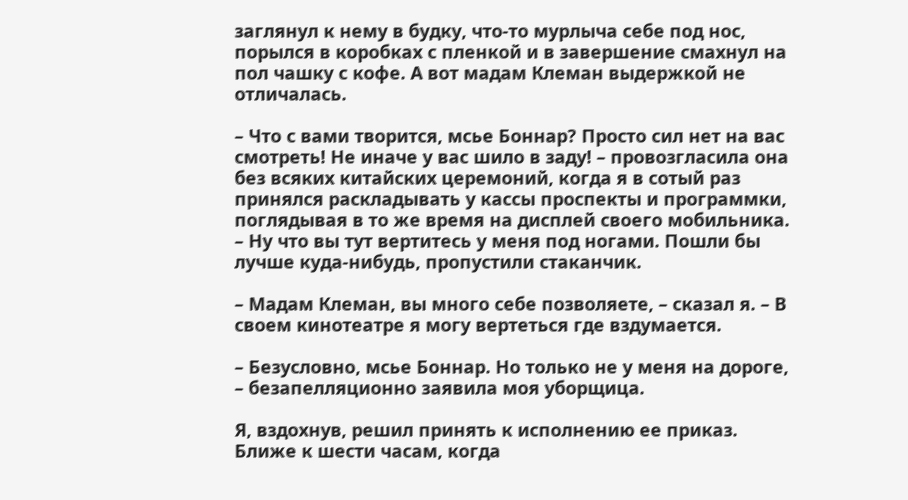заглянул к нему в будку, что-то мурлыча себе под нос, порылся в коробках с пленкой и в завершение смахнул на пол чашку с кофе. А вот мадам Клеман выдержкой не отличалась.

– Что с вами творится, мсье Боннар? Просто сил нет на вас смотреть! Не иначе у вас шило в заду! – провозгласила она без всяких китайских церемоний, когда я в сотый раз принялся раскладывать у кассы проспекты и программки, поглядывая в то же время на дисплей своего мобильника. – Ну что вы тут вертитесь у меня под ногами. Пошли бы лучше куда-нибудь, пропустили стаканчик.

– Мадам Клеман, вы много себе позволяете, – сказал я. – В своем кинотеатре я могу вертеться где вздумается.

– Безусловно, мсье Боннар. Но только не у меня на дороге, – безапелляционно заявила моя уборщица.

Я, вздохнув, решил принять к исполнению ее приказ. Ближе к шести часам, когда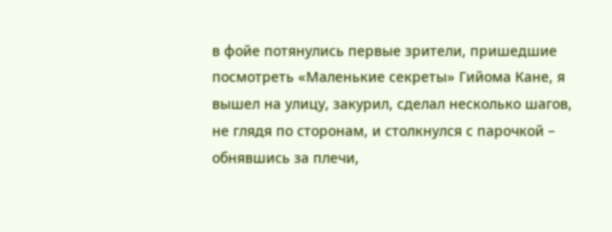в фойе потянулись первые зрители, пришедшие посмотреть «Маленькие секреты» Гийома Кане, я вышел на улицу, закурил, сделал несколько шагов, не глядя по сторонам, и столкнулся с парочкой – обнявшись за плечи,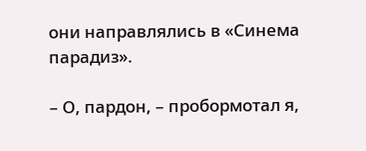они направлялись в «Синема парадиз».

– О, пардон, – пробормотал я,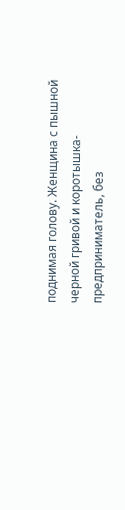поднимая голову. Женщина с пышной черной гривой и коротышка-предприниматель, без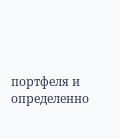портфеля и определенно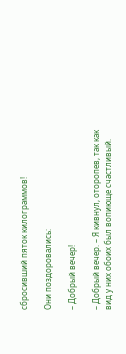сбросивший пяток килограммов!

Они поздоровались:

– Добрый вечер!

– Добрый вечер. – Я кивнул, оторопев, так как вид у них обоих был вопиюще счастливый.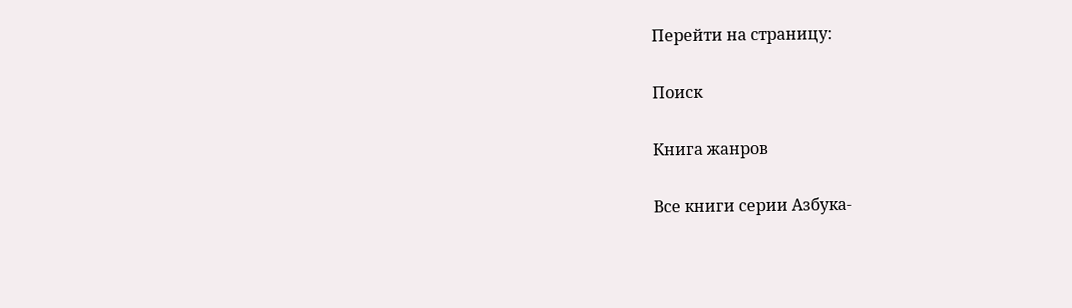Перейти на страницу:

Поиск

Книга жанров

Все книги серии Азбука-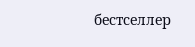бестселлер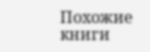Похожие книги